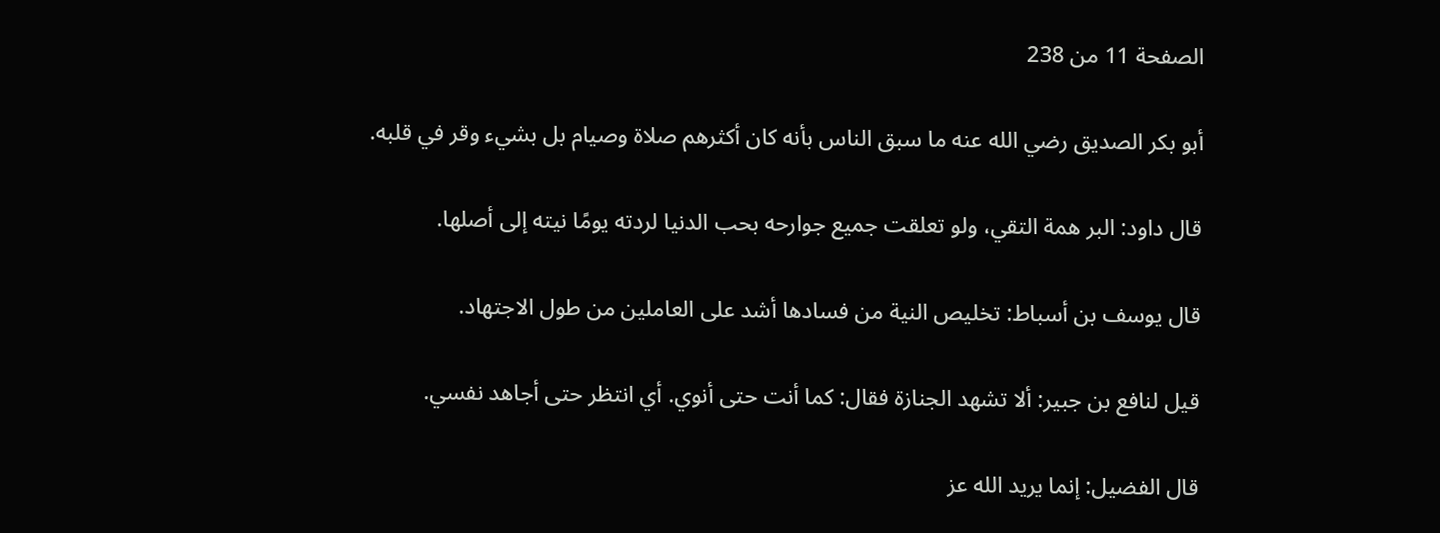الصفحة 11 من 238

أبو بكر الصديق رضي الله عنه ما سبق الناس بأنه كان أكثرهم صلاة وصيام بل بشيء وقر في قلبه.

قال داود: البر همة التقي، ولو تعلقت جميع جوارحه بحب الدنيا لردته يومًا نيته إلى أصلها.

قال يوسف بن أسباط: تخليص النية من فسادها أشد على العاملين من طول الاجتهاد.

قيل لنافع بن جبير: ألا تشهد الجنازة فقال: كما أنت حتى أنوي. أي انتظر حتى أجاهد نفسي.

قال الفضيل: إنما يريد الله عز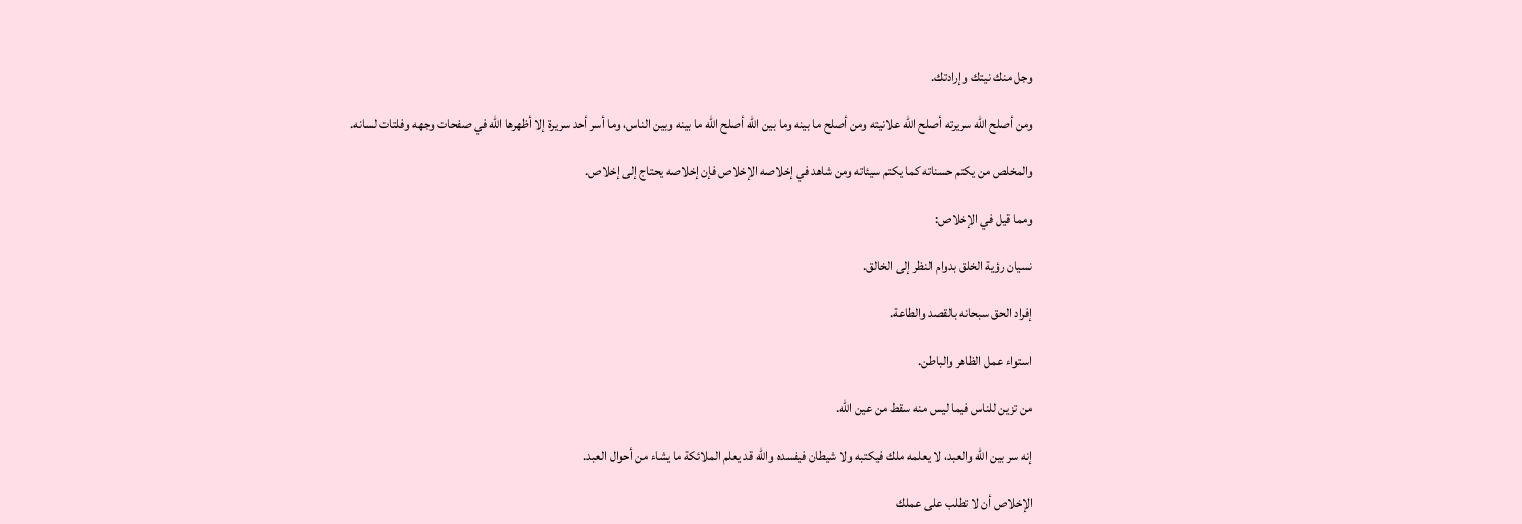وجل منك نيتك وإرادتك.

ومن أصلح الله سريرته أصلح الله علانيته ومن أصلح ما بينه وما بين الله أصلح الله ما بينه وبين الناس، وما أسر أحد سريرة إلا أظهرها الله في صفحات وجهه وفلتات لسانه.

والمخلص من يكتم حسناته كما يكتم سيئاته ومن شاهد في إخلاصه الإخلاص فإن إخلاصه يحتاج إلى إخلاص.

ومما قيل في الإخلاص:

نسيان رؤية الخلق بدوام النظر إلى الخالق.

إفراد الحق سبحانه بالقصد والطاعة.

استواء عمل الظاهر والباطن.

من تزين للناس فيما ليس منه سقط من عين الله.

إنه سر بين الله والعبد، لا يعلمه ملك فيكتبه ولا شيطان فيفسده والله قد يعلم الملائكة ما يشاء من أحوال العبد.

الإخلاص أن لا تطلب على عملك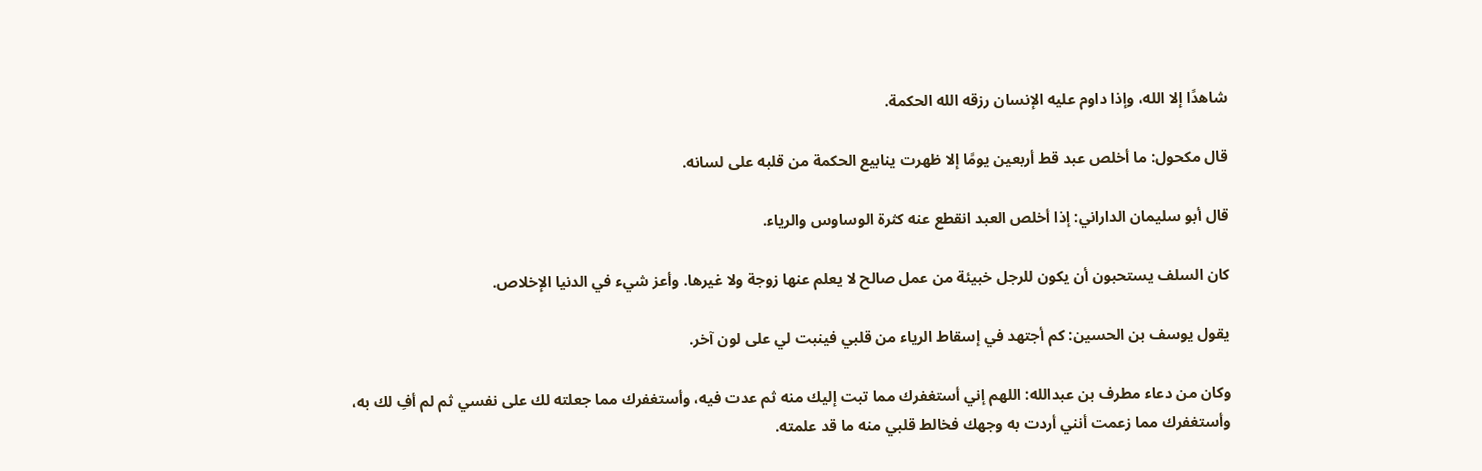شاهدًا إلا الله، وإذا داوم عليه الإنسان رزقه الله الحكمة.

قال مكحول: ما أخلص عبد قط أربعين يومًا إلا ظهرت ينابيع الحكمة من قلبه على لسانه.

قال أبو سليمان الداراني: إذا أخلص العبد انقطع عنه كثرة الوساوس والرياء.

كان السلف يستحبون أن يكون للرجل خبيئة من عمل صالح لا يعلم عنها زوجة ولا غيرها. وأعز شيء في الدنيا الإخلاص.

يقول يوسف بن الحسين: كم أجتهد في إسقاط الرياء من قلبي فينبت لي على لون آخر.

وكان من دعاء مطرف بن عبدالله: اللهم إني أستغفرك مما تبت إليك منه ثم عدت فيه، وأستغفرك مما جعلته لك على نفسي ثم لم أفِ لك به، وأستغفرك مما زعمت أنني أردت به وجهك فخالط قلبي منه ما قد علمته.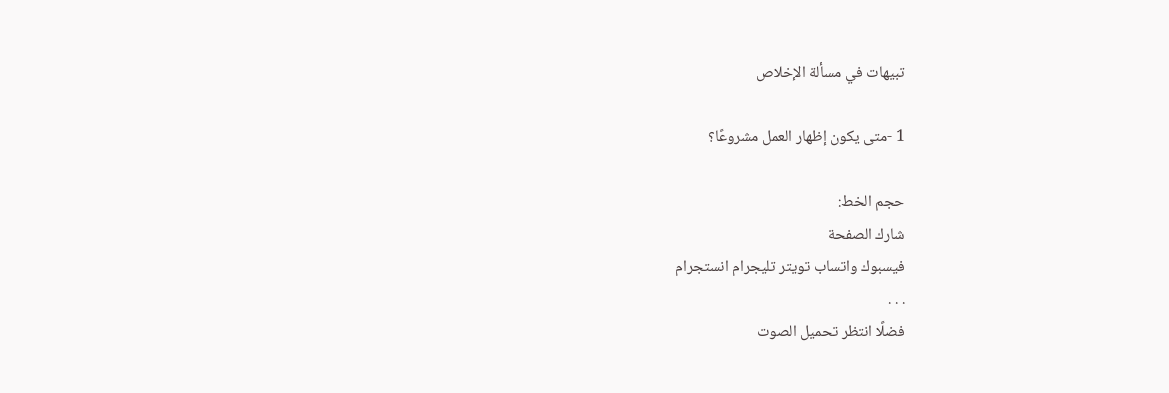تبيهات في مسألة الإخلاص

1 -متى يكون إظهار العمل مشروعًا؟

حجم الخط:
شارك الصفحة
فيسبوك واتساب تويتر تليجرام انستجرام
. . .
فضلًا انتظر تحميل الصوت